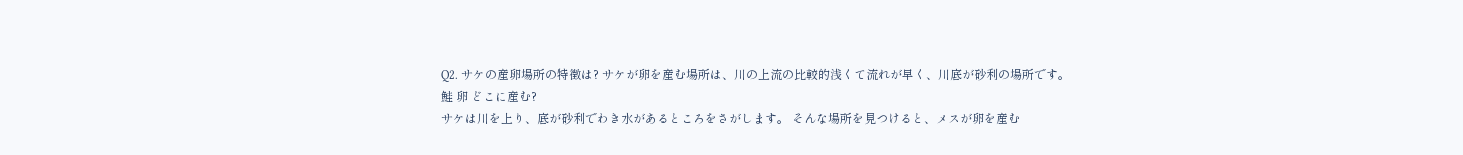Q2. サケの産卵場所の特徴は? サケが卵を産む場所は、川の上流の比較的浅くて流れが早く、川底が砂利の場所です。
鮭 卵 どこに産む?
サケは川を上り、底が砂利でわき水があるところをさがします。 そんな場所を見つけると、メスが卵を産む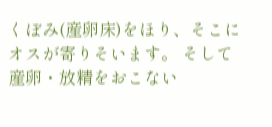くぼみ(産卵床)をほり、そこにオスが寄りそいます。 そして産卵・放精をおこない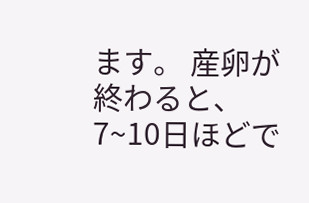ます。 産卵が終わると、7~10日ほどで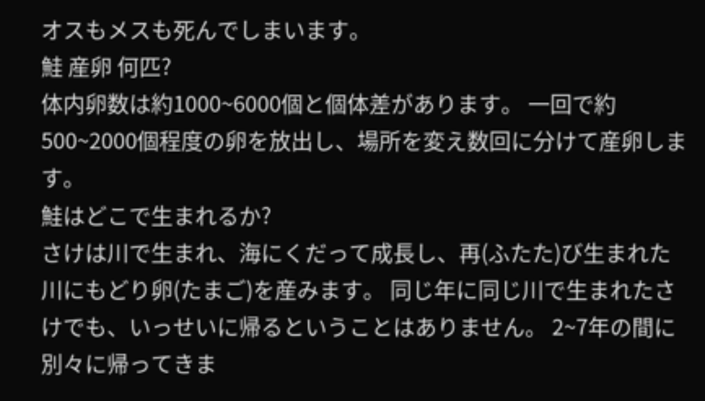オスもメスも死んでしまいます。
鮭 産卵 何匹?
体内卵数は約1000~6000個と個体差があります。 一回で約500~2000個程度の卵を放出し、場所を変え数回に分けて産卵します。
鮭はどこで生まれるか?
さけは川で生まれ、海にくだって成長し、再(ふたた)び生まれた川にもどり卵(たまご)を産みます。 同じ年に同じ川で生まれたさけでも、いっせいに帰るということはありません。 2~7年の間に別々に帰ってきま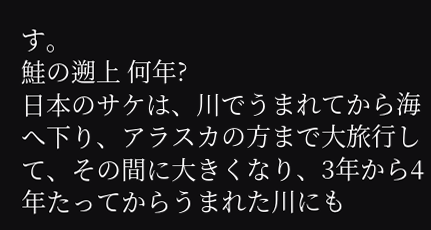す。
鮭の遡上 何年?
日本のサケは、川でうまれてから海へ下り、アラスカの方まで大旅行して、その間に大きくなり、3年から4年たってからうまれた川にも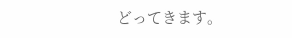どってきます。